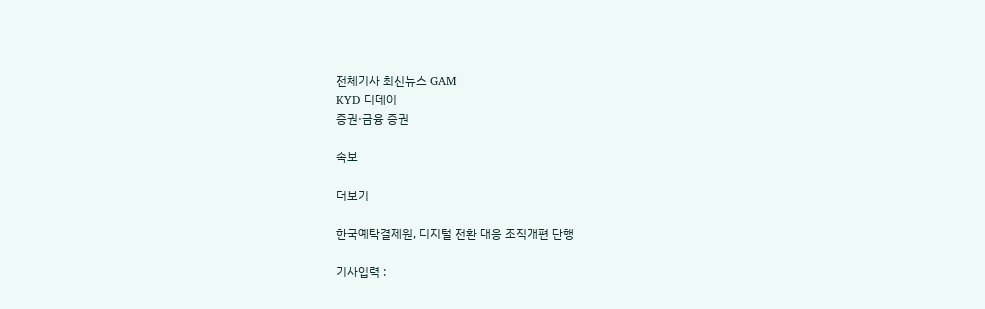전체기사 최신뉴스 GAM
KYD 디데이
증권·금융 증권

속보

더보기

한국예탁결제원, 디지털 전환 대응 조직개편 단행

기사입력 :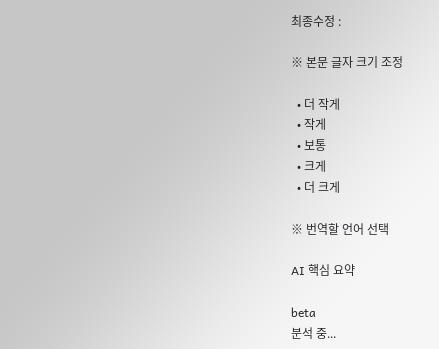최종수정 :

※ 본문 글자 크기 조정

  • 더 작게
  • 작게
  • 보통
  • 크게
  • 더 크게

※ 번역할 언어 선택

AI 핵심 요약

beta
분석 중...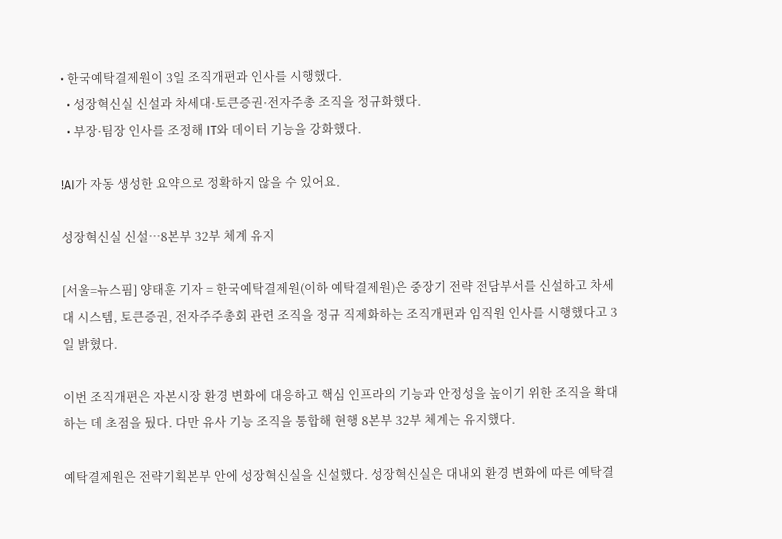• 한국예탁결제원이 3일 조직개편과 인사를 시행했다.
  • 성장혁신실 신설과 차세대·토큰증권·전자주총 조직을 정규화했다.
  • 부장·팀장 인사를 조정해 IT와 데이터 기능을 강화했다.

!AI가 자동 생성한 요약으로 정확하지 않을 수 있어요.

성장혁신실 신설…8본부 32부 체계 유지

[서울=뉴스핌] 양태훈 기자 = 한국예탁결제원(이하 예탁결제원)은 중장기 전략 전담부서를 신설하고 차세대 시스템, 토큰증권, 전자주주총회 관련 조직을 정규 직제화하는 조직개편과 임직원 인사를 시행했다고 3일 밝혔다.

이번 조직개편은 자본시장 환경 변화에 대응하고 핵심 인프라의 기능과 안정성을 높이기 위한 조직을 확대하는 데 초점을 뒀다. 다만 유사 기능 조직을 통합해 현행 8본부 32부 체계는 유지했다.

예탁결제원은 전략기획본부 안에 성장혁신실을 신설했다. 성장혁신실은 대내외 환경 변화에 따른 예탁결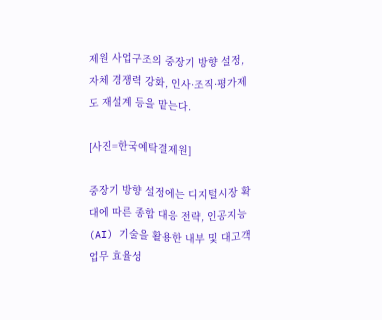제원 사업구조의 중장기 방향 설정, 자체 경쟁력 강화, 인사·조직·평가제도 재설계 등을 맡는다.

[사진=한국예탁결제원]

중장기 방향 설정에는 디지털시장 확대에 따른 종합 대응 전략, 인공지능(AI) 기술을 활용한 내부 및 대고객 업무 효율성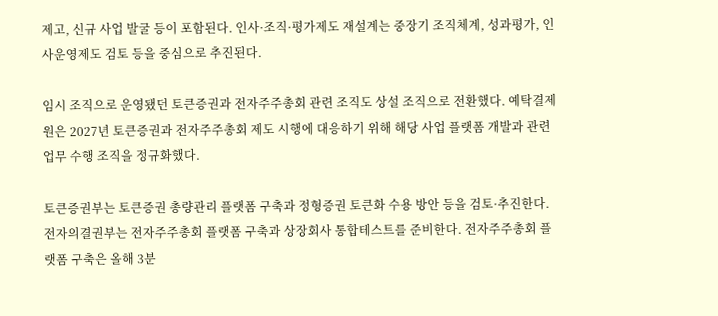제고, 신규 사업 발굴 등이 포함된다. 인사·조직·평가제도 재설계는 중장기 조직체계, 성과평가, 인사운영제도 검토 등을 중심으로 추진된다.

임시 조직으로 운영됐던 토큰증권과 전자주주총회 관련 조직도 상설 조직으로 전환했다. 예탁결제원은 2027년 토큰증권과 전자주주총회 제도 시행에 대응하기 위해 해당 사업 플랫폼 개발과 관련 업무 수행 조직을 정규화했다.

토큰증권부는 토큰증권 총량관리 플랫폼 구축과 정형증권 토큰화 수용 방안 등을 검토·추진한다. 전자의결권부는 전자주주총회 플랫폼 구축과 상장회사 통합테스트를 준비한다. 전자주주총회 플랫폼 구축은 올해 3분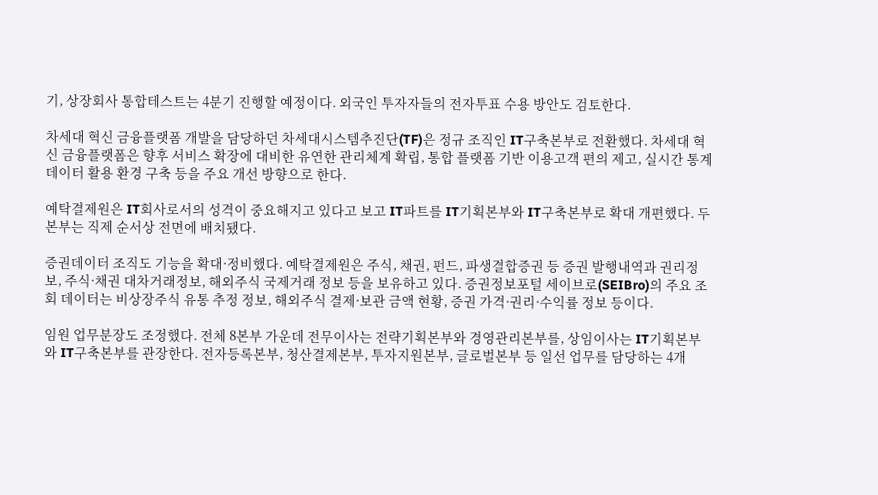기, 상장회사 통합테스트는 4분기 진행할 예정이다. 외국인 투자자들의 전자투표 수용 방안도 검토한다.

차세대 혁신 금융플랫폼 개발을 담당하던 차세대시스템추진단(TF)은 정규 조직인 IT구축본부로 전환했다. 차세대 혁신 금융플랫폼은 향후 서비스 확장에 대비한 유연한 관리체계 확립, 통합 플랫폼 기반 이용고객 편의 제고, 실시간 통계데이터 활용 환경 구축 등을 주요 개선 방향으로 한다.

예탁결제원은 IT회사로서의 성격이 중요해지고 있다고 보고 IT파트를 IT기획본부와 IT구축본부로 확대 개편했다. 두 본부는 직제 순서상 전면에 배치됐다.

증권데이터 조직도 기능을 확대·정비했다. 예탁결제원은 주식, 채권, 펀드, 파생결합증권 등 증권 발행내역과 권리정보, 주식·채권 대차거래정보, 해외주식 국제거래 정보 등을 보유하고 있다. 증권정보포털 세이브로(SEIBro)의 주요 조회 데이터는 비상장주식 유통 추정 정보, 해외주식 결제·보관 금액 현황, 증권 가격·권리·수익률 정보 등이다.

임원 업무분장도 조정했다. 전체 8본부 가운데 전무이사는 전략기획본부와 경영관리본부를, 상임이사는 IT기획본부와 IT구축본부를 관장한다. 전자등록본부, 청산결제본부, 투자지원본부, 글로벌본부 등 일선 업무를 담당하는 4개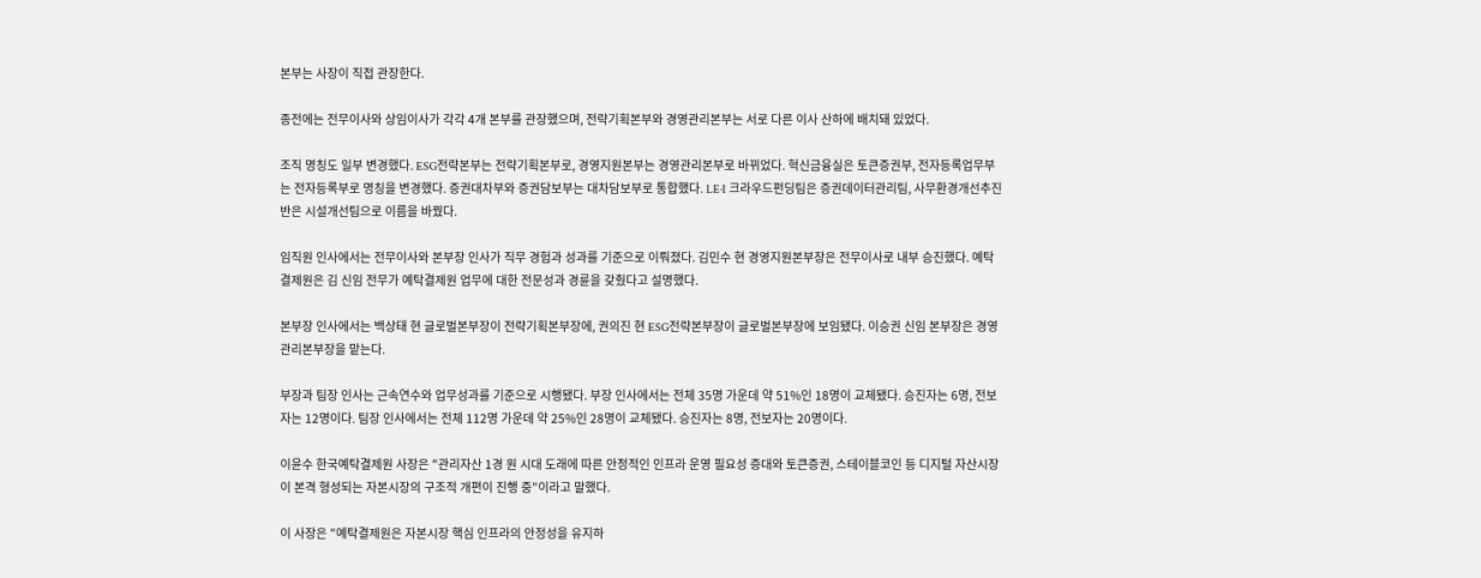본부는 사장이 직접 관장한다.

종전에는 전무이사와 상임이사가 각각 4개 본부를 관장했으며, 전략기획본부와 경영관리본부는 서로 다른 이사 산하에 배치돼 있었다.

조직 명칭도 일부 변경했다. ESG전략본부는 전략기획본부로, 경영지원본부는 경영관리본부로 바뀌었다. 혁신금융실은 토큰증권부, 전자등록업무부는 전자등록부로 명칭을 변경했다. 증권대차부와 증권담보부는 대차담보부로 통합했다. LE·I 크라우드펀딩팀은 증권데이터관리팀, 사무환경개선추진반은 시설개선팀으로 이름을 바꿨다.

임직원 인사에서는 전무이사와 본부장 인사가 직무 경험과 성과를 기준으로 이뤄졌다. 김민수 현 경영지원본부장은 전무이사로 내부 승진했다. 예탁결제원은 김 신임 전무가 예탁결제원 업무에 대한 전문성과 경륜을 갖췄다고 설명했다.

본부장 인사에서는 백상태 현 글로벌본부장이 전략기획본부장에, 권의진 현 ESG전략본부장이 글로벌본부장에 보임됐다. 이승권 신임 본부장은 경영관리본부장을 맡는다.

부장과 팀장 인사는 근속연수와 업무성과를 기준으로 시행됐다. 부장 인사에서는 전체 35명 가운데 약 51%인 18명이 교체됐다. 승진자는 6명, 전보자는 12명이다. 팀장 인사에서는 전체 112명 가운데 약 25%인 28명이 교체됐다. 승진자는 8명, 전보자는 20명이다.

이윤수 한국예탁결제원 사장은 "관리자산 1경 원 시대 도래에 따른 안정적인 인프라 운영 필요성 증대와 토큰증권, 스테이블코인 등 디지털 자산시장이 본격 형성되는 자본시장의 구조적 개편이 진행 중"이라고 말했다.

이 사장은 "예탁결제원은 자본시장 핵심 인프라의 안정성을 유지하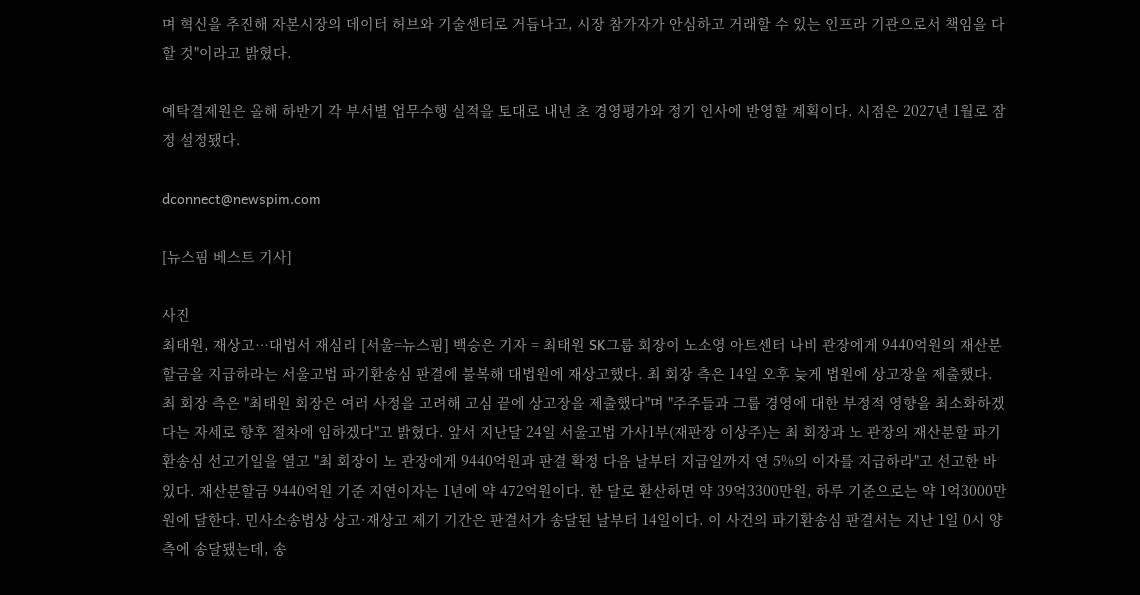며 혁신을 추진해 자본시장의 데이터 허브와 기술센터로 거듭나고, 시장 참가자가 안심하고 거래할 수 있는 인프라 기관으로서 책임을 다할 것"이라고 밝혔다.

예탁결제원은 올해 하반기 각 부서별 업무수행 실적을 토대로 내년 초 경영평가와 정기 인사에 반영할 계획이다. 시점은 2027년 1월로 잠정 설정됐다.

dconnect@newspim.com

[뉴스핌 베스트 기사]

사진
최태원, 재상고…대법서 재심리 [서울=뉴스핌] 백승은 기자 = 최태원 SK그룹 회장이 노소영 아트센터 나비 관장에게 9440억원의 재산분할금을 지급하라는 서울고법 파기환송심 판결에 불복해 대법원에 재상고했다. 최 회장 측은 14일 오후 늦게 법원에 상고장을 제출했다. 최 회장 측은 "최태원 회장은 여러 사정을 고려해 고심 끝에 상고장을 제출했다"며 "주주들과 그룹 경영에 대한 부정적 영향을 최소화하겠다는 자세로 향후 절차에 임하겠다"고 밝혔다. 앞서 지난달 24일 서울고법 가사1부(재판장 이상주)는 최 회장과 노 관장의 재산분할 파기환송심 선고기일을 열고 "최 회장이 노 관장에게 9440억원과 판결 확정 다음 날부터 지급일까지 연 5%의 이자를 지급하라"고 선고한 바 있다. 재산분할금 9440억원 기준 지연이자는 1년에 약 472억원이다. 한 달로 환산하면 약 39억3300만원, 하루 기준으로는 약 1억3000만원에 달한다. 민사소송법상 상고·재상고 제기 기간은 판결서가 송달된 날부터 14일이다. 이 사건의 파기환송심 판결서는 지난 1일 0시 양측에 송달됐는데, 송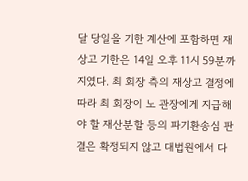달 당일을 기한 계산에 포함하면 재상고 기한은 14일 오후 11시 59분까지였다. 최 회장 측의 재상고 결정에 따라 최 회장이 노 관장에게 지급해야 할 재산분할 등의 파기환송심 판결은 확정되지 않고 대법원에서 다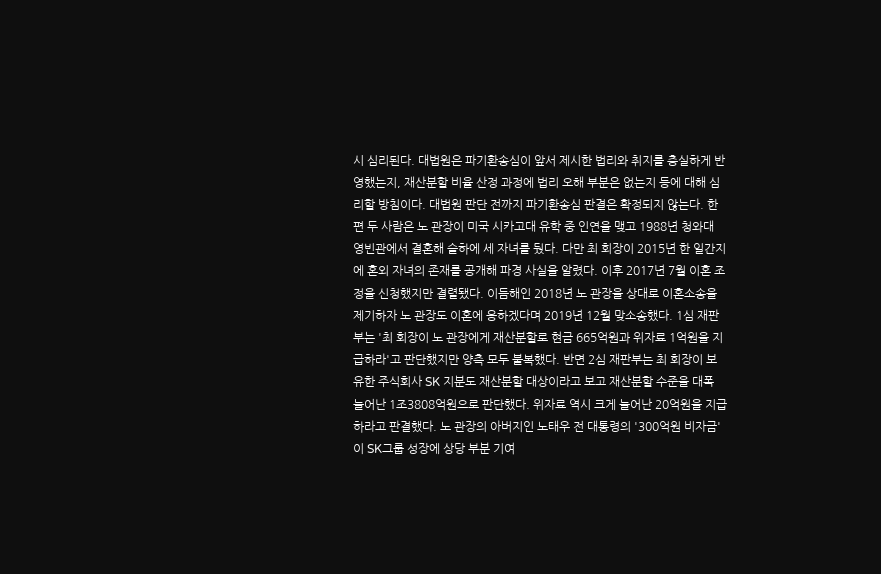시 심리된다. 대법원은 파기환송심이 앞서 제시한 법리와 취지를 충실하게 반영했는지, 재산분할 비율 산정 과정에 법리 오해 부분은 없는지 등에 대해 심리할 방침이다. 대법원 판단 전까지 파기환송심 판결은 확정되지 않는다. 한편 두 사람은 노 관장이 미국 시카고대 유학 중 인연을 맺고 1988년 청와대 영빈관에서 결혼해 슬하에 세 자녀를 뒀다. 다만 최 회장이 2015년 한 일간지에 혼외 자녀의 존재를 공개해 파경 사실을 알렸다. 이후 2017년 7월 이혼 조정을 신청했지만 결렬됐다. 이듬해인 2018년 노 관장을 상대로 이혼소송을 제기하자 노 관장도 이혼에 응하겠다며 2019년 12월 맞소송했다. 1심 재판부는 '최 회장이 노 관장에게 재산분할로 현금 665억원과 위자료 1억원을 지급하라'고 판단했지만 양측 모두 불복했다. 반면 2심 재판부는 최 회장이 보유한 주식회사 SK 지분도 재산분할 대상이라고 보고 재산분할 수준을 대폭 늘어난 1조3808억원으로 판단했다. 위자료 역시 크게 늘어난 20억원을 지급하라고 판결했다. 노 관장의 아버지인 노태우 전 대통령의 '300억원 비자금'이 SK그룹 성장에 상당 부분 기여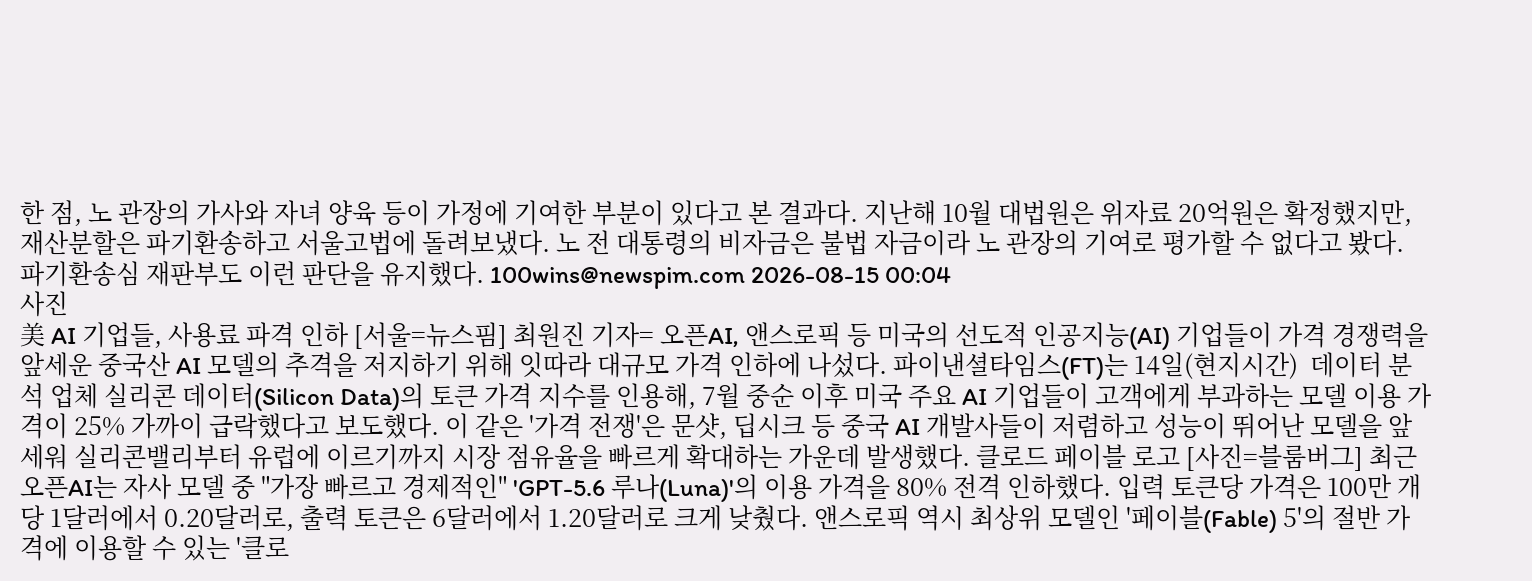한 점, 노 관장의 가사와 자녀 양육 등이 가정에 기여한 부분이 있다고 본 결과다. 지난해 10월 대법원은 위자료 20억원은 확정했지만, 재산분할은 파기환송하고 서울고법에 돌려보냈다. 노 전 대통령의 비자금은 불법 자금이라 노 관장의 기여로 평가할 수 없다고 봤다. 파기환송심 재판부도 이런 판단을 유지했다. 100wins@newspim.com 2026-08-15 00:04
사진
美 AI 기업들, 사용료 파격 인하 [서울=뉴스핌] 최원진 기자= 오픈AI, 앤스로픽 등 미국의 선도적 인공지능(AI) 기업들이 가격 경쟁력을 앞세운 중국산 AI 모델의 추격을 저지하기 위해 잇따라 대규모 가격 인하에 나섰다. 파이낸셜타임스(FT)는 14일(현지시간)  데이터 분석 업체 실리콘 데이터(Silicon Data)의 토큰 가격 지수를 인용해, 7월 중순 이후 미국 주요 AI 기업들이 고객에게 부과하는 모델 이용 가격이 25% 가까이 급락했다고 보도했다. 이 같은 '가격 전쟁'은 문샷, 딥시크 등 중국 AI 개발사들이 저렴하고 성능이 뛰어난 모델을 앞세워 실리콘밸리부터 유럽에 이르기까지 시장 점유율을 빠르게 확대하는 가운데 발생했다. 클로드 페이블 로고 [사진=블룸버그] 최근 오픈AI는 자사 모델 중 "가장 빠르고 경제적인" 'GPT-5.6 루나(Luna)'의 이용 가격을 80% 전격 인하했다. 입력 토큰당 가격은 100만 개당 1달러에서 0.20달러로, 출력 토큰은 6달러에서 1.20달러로 크게 낮췄다. 앤스로픽 역시 최상위 모델인 '페이블(Fable) 5'의 절반 가격에 이용할 수 있는 '클로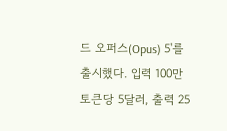드 오퍼스(Opus) 5'를 출시했다. 입력 100만 토큰당 5달러, 출력 25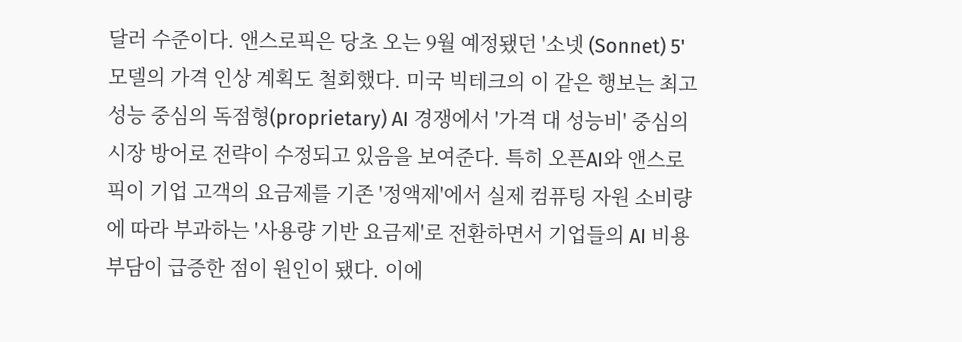달러 수준이다. 앤스로픽은 당초 오는 9월 예정됐던 '소넷 (Sonnet) 5' 모델의 가격 인상 계획도 철회했다. 미국 빅테크의 이 같은 행보는 최고 성능 중심의 독점형(proprietary) AI 경쟁에서 '가격 대 성능비' 중심의 시장 방어로 전략이 수정되고 있음을 보여준다. 특히 오픈AI와 앤스로픽이 기업 고객의 요금제를 기존 '정액제'에서 실제 컴퓨팅 자원 소비량에 따라 부과하는 '사용량 기반 요금제'로 전환하면서 기업들의 AI 비용 부담이 급증한 점이 원인이 됐다. 이에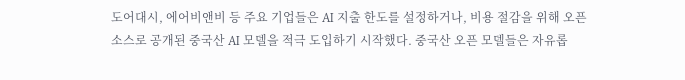도어대시, 에어비앤비 등 주요 기업들은 AI 지출 한도를 설정하거나, 비용 절감을 위해 오픈소스로 공개된 중국산 AI 모델을 적극 도입하기 시작했다. 중국산 오픈 모델들은 자유롭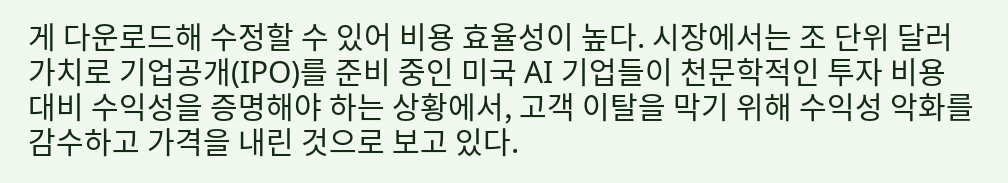게 다운로드해 수정할 수 있어 비용 효율성이 높다. 시장에서는 조 단위 달러 가치로 기업공개(IPO)를 준비 중인 미국 AI 기업들이 천문학적인 투자 비용 대비 수익성을 증명해야 하는 상황에서, 고객 이탈을 막기 위해 수익성 악화를 감수하고 가격을 내린 것으로 보고 있다.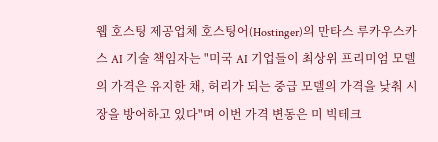웹 호스팅 제공업체 호스팅어(Hostinger)의 만타스 루카우스카스 AI 기술 책임자는 "미국 AI 기업들이 최상위 프리미엄 모델의 가격은 유지한 채, 허리가 되는 중급 모델의 가격을 낮춰 시장을 방어하고 있다"며 이번 가격 변동은 미 빅테크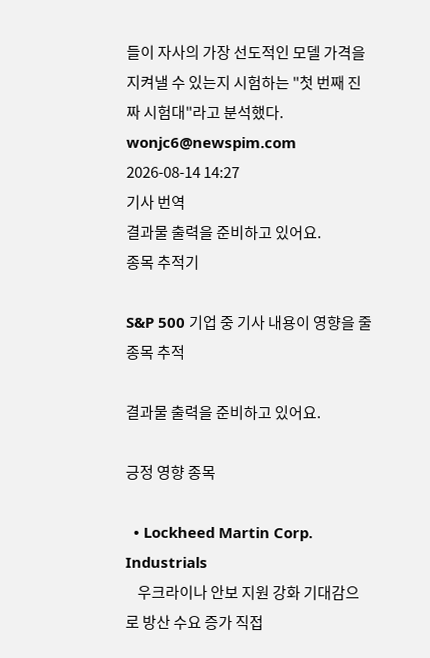들이 자사의 가장 선도적인 모델 가격을 지켜낼 수 있는지 시험하는 "첫 번째 진짜 시험대"라고 분석했다. wonjc6@newspim.com 2026-08-14 14:27
기사 번역
결과물 출력을 준비하고 있어요.
종목 추적기

S&P 500 기업 중 기사 내용이 영향을 줄 종목 추적

결과물 출력을 준비하고 있어요.

긍정 영향 종목

  • Lockheed Martin Corp. Industrials
    우크라이나 안보 지원 강화 기대감으로 방산 수요 증가 직접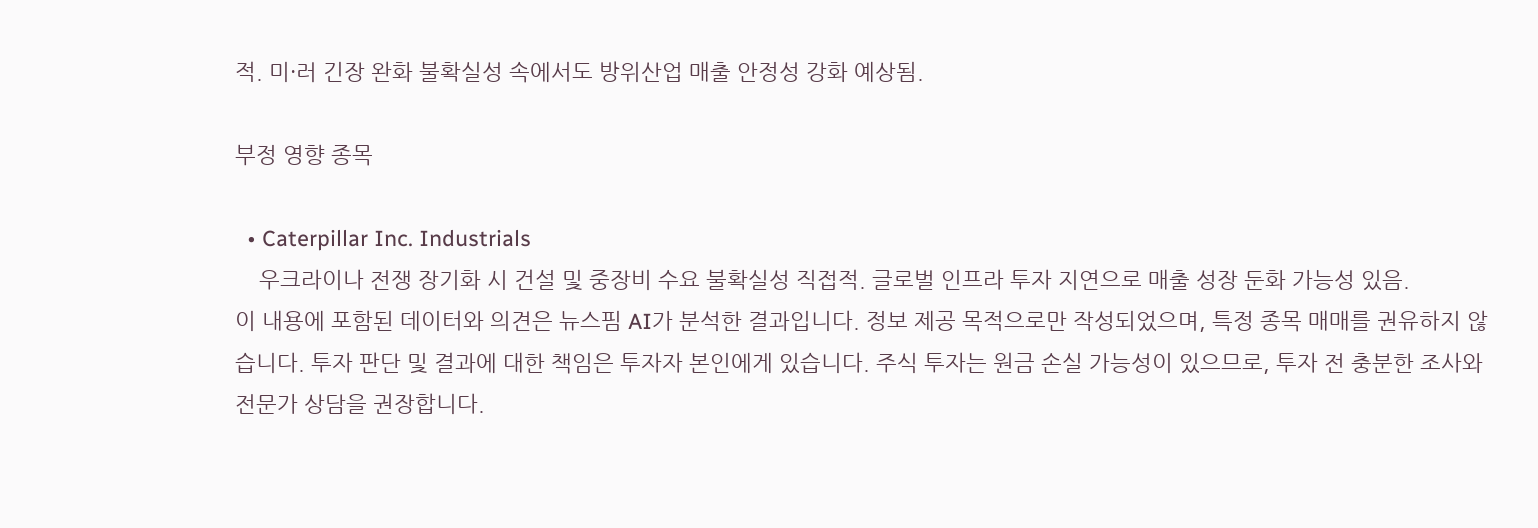적. 미·러 긴장 완화 불확실성 속에서도 방위산업 매출 안정성 강화 예상됨.

부정 영향 종목

  • Caterpillar Inc. Industrials
    우크라이나 전쟁 장기화 시 건설 및 중장비 수요 불확실성 직접적. 글로벌 인프라 투자 지연으로 매출 성장 둔화 가능성 있음.
이 내용에 포함된 데이터와 의견은 뉴스핌 AI가 분석한 결과입니다. 정보 제공 목적으로만 작성되었으며, 특정 종목 매매를 권유하지 않습니다. 투자 판단 및 결과에 대한 책임은 투자자 본인에게 있습니다. 주식 투자는 원금 손실 가능성이 있으므로, 투자 전 충분한 조사와 전문가 상담을 권장합니다.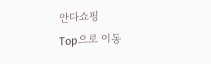안다쇼핑
Top으로 이동